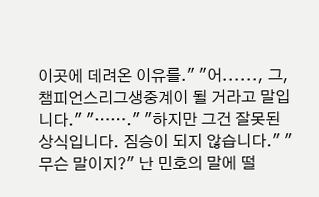이곳에 데려온 이유를." "어......, 그, 챔피언스리그생중계이 될 거라고 말입니다." "……." "하지만 그건 잘못된 상식입니다. 짐승이 되지 않습니다." "무슨 말이지?" 난 민호의 말에 떨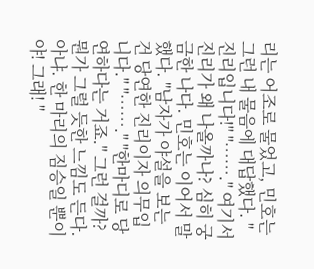리는 어조로 물었고, 민호는 그런 내 물음에 대답했다. "진리입니다!" "……." 여기서 진리가 왜 나올까나? 심히 궁금한 나다. 민호는 이어서 말했다. "남자가 야설을 보는 건 당연한 진리이자 의무입니다." "……." "한마디로 당연하다는 거죠." 그런 걸까? 뭔가 그럴 듯한 느낌도 든다. 아냐. 한 마리의 짐승일 뿐이야! 그래! "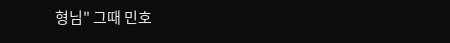형님" 그때 민호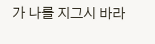가 나를 지그시 바라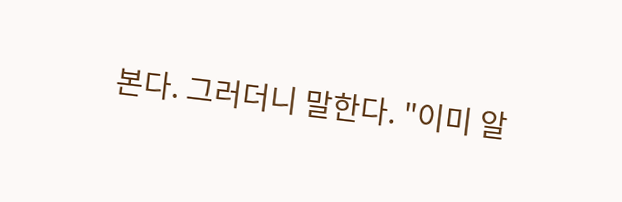본다. 그러더니 말한다. "이미 알